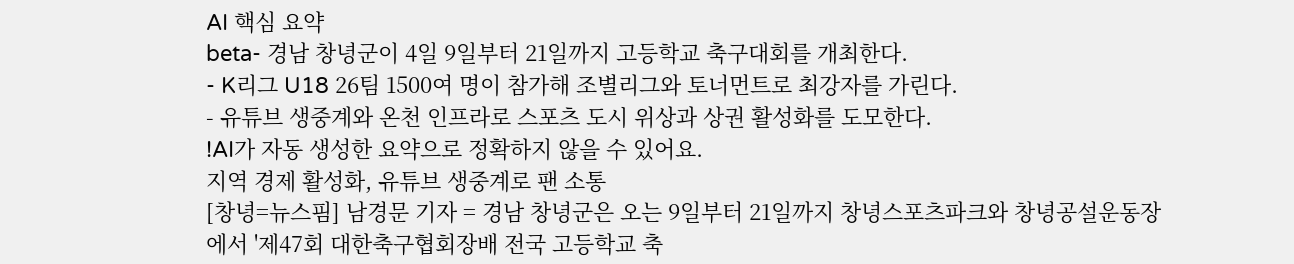AI 핵심 요약
beta- 경남 창녕군이 4일 9일부터 21일까지 고등학교 축구대회를 개최한다.
- K리그 U18 26팀 1500여 명이 참가해 조별리그와 토너먼트로 최강자를 가린다.
- 유튜브 생중계와 온천 인프라로 스포츠 도시 위상과 상권 활성화를 도모한다.
!AI가 자동 생성한 요약으로 정확하지 않을 수 있어요.
지역 경제 활성화, 유튜브 생중계로 팬 소통
[창녕=뉴스핌] 남경문 기자 = 경남 창녕군은 오는 9일부터 21일까지 창녕스포츠파크와 창녕공설운동장에서 '제47회 대한축구협회장배 전국 고등학교 축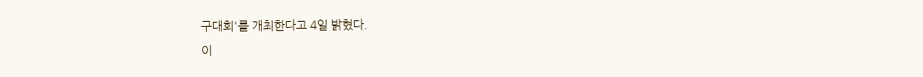구대회'를 개최한다고 4일 밝혔다.
이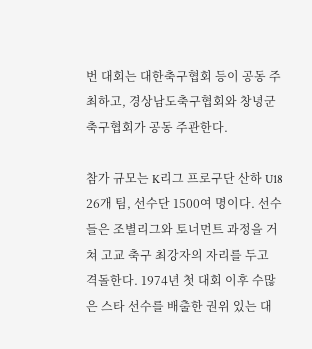번 대회는 대한축구협회 등이 공동 주최하고, 경상남도축구협회와 창녕군축구협회가 공동 주관한다.

참가 규모는 K리그 프로구단 산하 U18 26개 팀, 선수단 1500여 명이다. 선수들은 조별리그와 토너먼트 과정을 거쳐 고교 축구 최강자의 자리를 두고 격돌한다. 1974년 첫 대회 이후 수많은 스타 선수를 배출한 권위 있는 대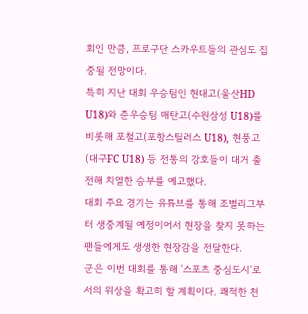회인 만큼, 프로구단 스카우트들의 관심도 집중될 전망이다.
특히 지난 대회 우승팀인 현대고(울산HD U18)와 준우승팀 매탄고(수원삼성 U18)를 비롯해 포철고(포항스틸러스 U18), 현풍고(대구FC U18) 등 전통의 강호들이 대거 출전해 치열한 승부를 예고했다.
대회 주요 경기는 유튜브를 통해 조별리그부터 생중계될 예정이어서 현장을 찾지 못하는 팬들에게도 생생한 현장감을 전달한다.
군은 이번 대회를 통해 '스포츠 중심도시'로서의 위상을 확고히 할 계획이다. 쾌적한 천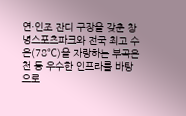연·인조 잔디 구장을 갖춘 창녕스포츠파크와 전국 최고 수온(78℃)을 자랑하는 부곡온천 등 우수한 인프라를 바탕으로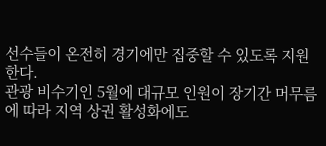선수들이 온전히 경기에만 집중할 수 있도록 지원한다.
관광 비수기인 5월에 대규모 인원이 장기간 머무름에 따라 지역 상권 활성화에도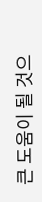큰 도움이 될 것으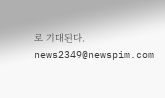로 기대된다.
news2349@newspim.com